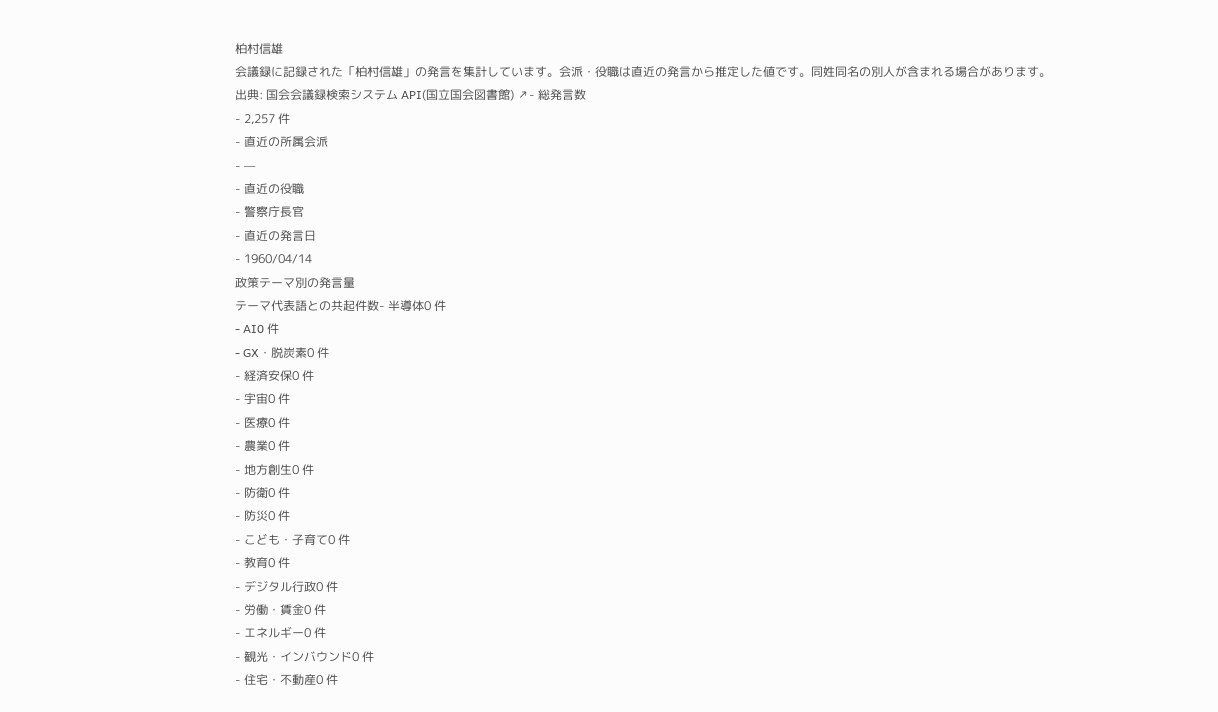柏村信雄
会議録に記録された「柏村信雄」の発言を集計しています。会派・役職は直近の発言から推定した値です。同姓同名の別人が含まれる場合があります。
出典: 国会会議録検索システム API(国立国会図書館) ↗- 総発言数
- 2,257 件
- 直近の所属会派
- —
- 直近の役職
- 警察庁長官
- 直近の発言日
- 1960/04/14
政策テーマ別の発言量
テーマ代表語との共起件数- 半導体0 件
- AI0 件
- GX・脱炭素0 件
- 経済安保0 件
- 宇宙0 件
- 医療0 件
- 農業0 件
- 地方創生0 件
- 防衛0 件
- 防災0 件
- こども・子育て0 件
- 教育0 件
- デジタル行政0 件
- 労働・賃金0 件
- エネルギー0 件
- 観光・インバウンド0 件
- 住宅・不動産0 件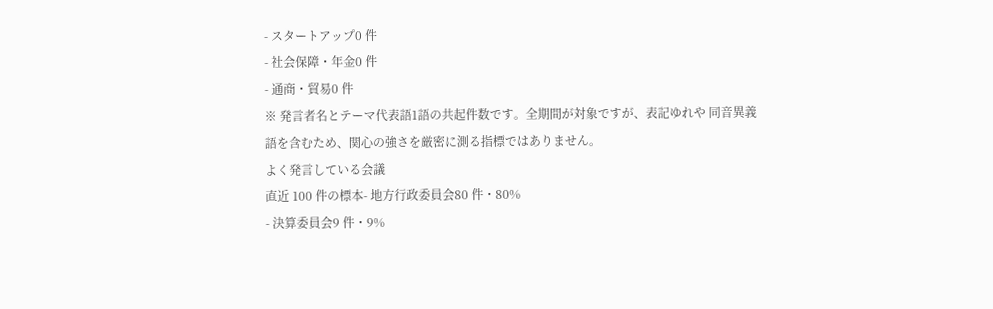- スタートアップ0 件
- 社会保障・年金0 件
- 通商・貿易0 件
※ 発言者名とテーマ代表語1語の共起件数です。全期間が対象ですが、表記ゆれや 同音異義語を含むため、関心の強さを厳密に測る指標ではありません。
よく発言している会議
直近 100 件の標本- 地方行政委員会80 件・80%
- 決算委員会9 件・9%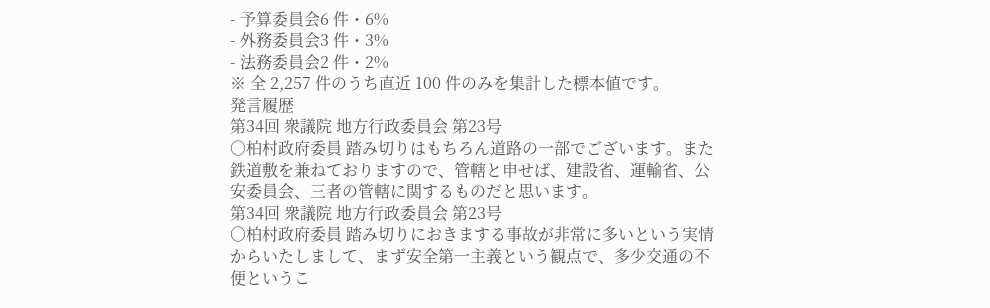- 予算委員会6 件・6%
- 外務委員会3 件・3%
- 法務委員会2 件・2%
※ 全 2,257 件のうち直近 100 件のみを集計した標本値です。
発言履歴
第34回 衆議院 地方行政委員会 第23号
○柏村政府委員 踏み切りはもちろん道路の一部でございます。また鉄道敷を兼ねておりますので、管轄と申せば、建設省、運輸省、公安委員会、三者の管轄に関するものだと思います。
第34回 衆議院 地方行政委員会 第23号
○柏村政府委員 踏み切りにおきまする事故が非常に多いという実情からいたしまして、まず安全第一主義という観点で、多少交通の不便というこ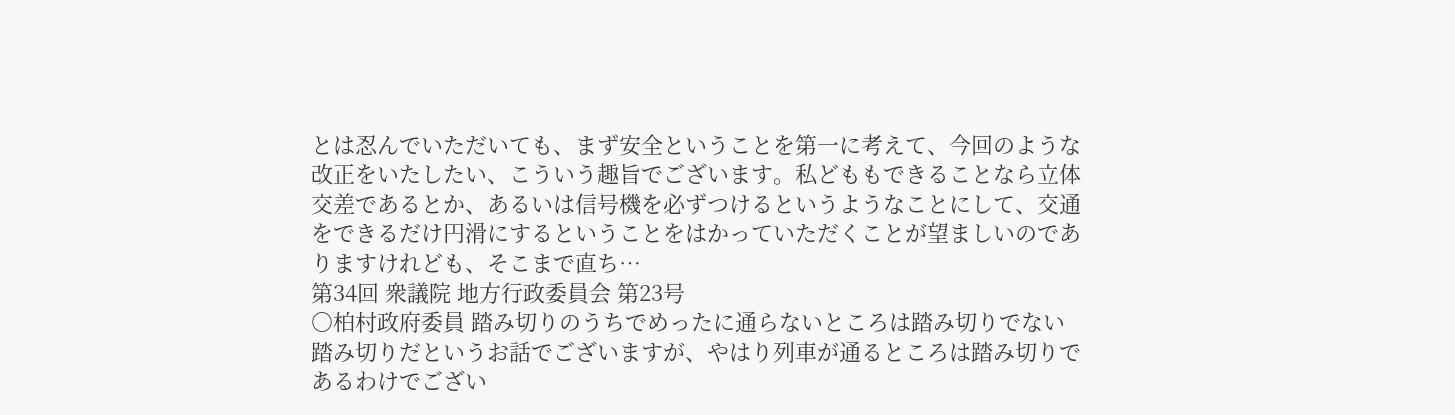とは忍んでいただいても、まず安全ということを第一に考えて、今回のような改正をいたしたい、こういう趣旨でございます。私どももできることなら立体交差であるとか、あるいは信号機を必ずつけるというようなことにして、交通をできるだけ円滑にするということをはかっていただくことが望ましいのでありますけれども、そこまで直ち…
第34回 衆議院 地方行政委員会 第23号
○柏村政府委員 踏み切りのうちでめったに通らないところは踏み切りでない踏み切りだというお話でございますが、やはり列車が通るところは踏み切りであるわけでござい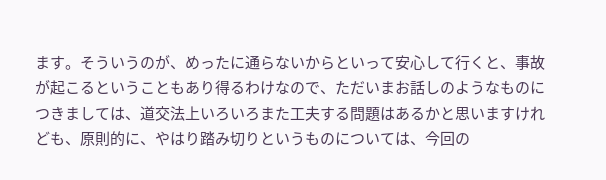ます。そういうのが、めったに通らないからといって安心して行くと、事故が起こるということもあり得るわけなので、ただいまお話しのようなものにつきましては、道交法上いろいろまた工夫する問題はあるかと思いますけれども、原則的に、やはり踏み切りというものについては、今回の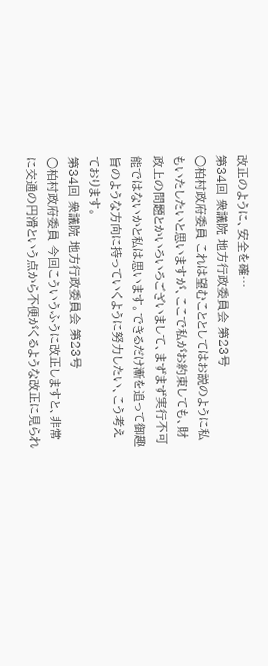改正のように、安全を確…
第34回 衆議院 地方行政委員会 第23号
○柏村政府委員 これは望むこととしてはお説のように私もいたしたいと思いますが、ここで私がお約束しても、財政上の問題とかいろいろございまして、まずまず実行不可能ではないかと私は思います。できるだけ漸を追って御趣旨のような方向に持っていくように努力したい、こう考えております。
第34回 衆議院 地方行政委員会 第23号
○柏村政府委員 今回こういうふうに改正しますと、非常に交通の円滑という点から不便がくるような改正に見られ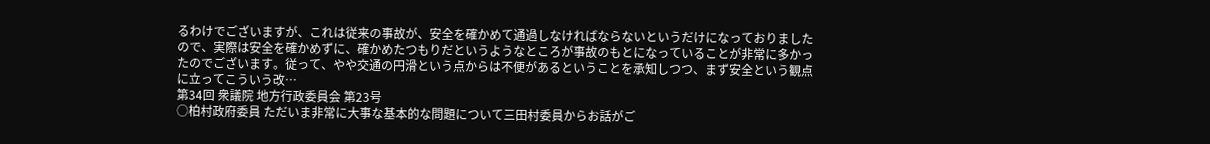るわけでございますが、これは従来の事故が、安全を確かめて通過しなければならないというだけになっておりましたので、実際は安全を確かめずに、確かめたつもりだというようなところが事故のもとになっていることが非常に多かったのでございます。従って、やや交通の円滑という点からは不便があるということを承知しつつ、まず安全という観点に立ってこういう改…
第34回 衆議院 地方行政委員会 第23号
○柏村政府委員 ただいま非常に大事な基本的な問題について三田村委員からお話がご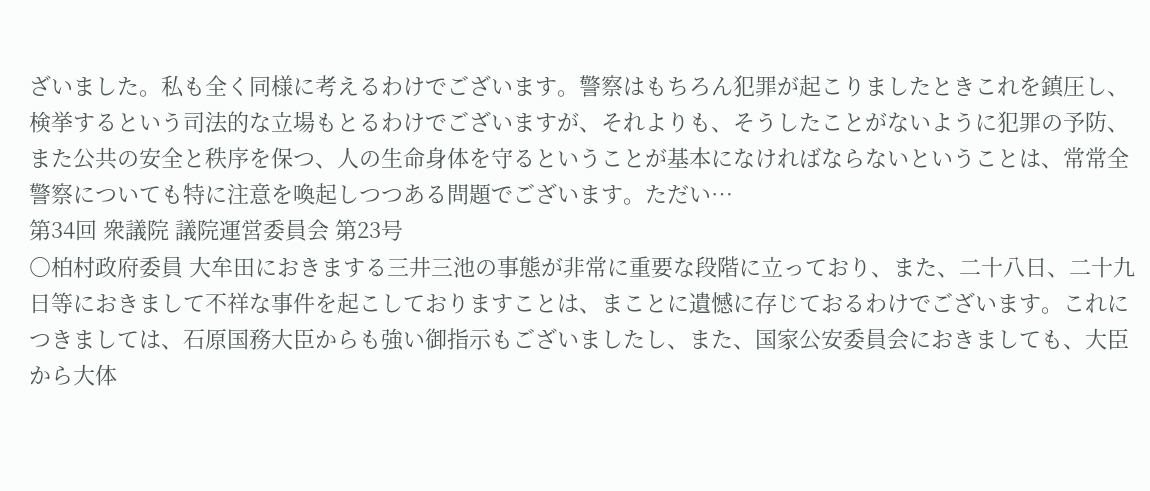ざいました。私も全く同様に考えるわけでございます。警察はもちろん犯罪が起こりましたときこれを鎮圧し、検挙するという司法的な立場もとるわけでございますが、それよりも、そうしたことがないように犯罪の予防、また公共の安全と秩序を保つ、人の生命身体を守るということが基本になければならないということは、常常全警察についても特に注意を喚起しつつある問題でございます。ただい…
第34回 衆議院 議院運営委員会 第23号
○柏村政府委員 大牟田におきまする三井三池の事態が非常に重要な段階に立っており、また、二十八日、二十九日等におきまして不祥な事件を起こしておりますことは、まことに遺憾に存じておるわけでございます。これにつきましては、石原国務大臣からも強い御指示もございましたし、また、国家公安委員会におきましても、大臣から大体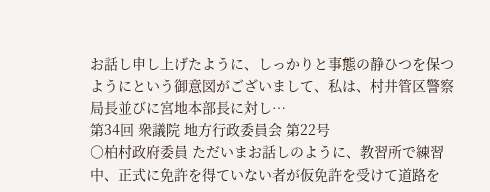お話し申し上げたように、しっかりと事態の静ひつを保つようにという御意図がございまして、私は、村井管区警察局長並びに宮地本部長に対し…
第34回 衆議院 地方行政委員会 第22号
○柏村政府委員 ただいまお話しのように、教習所で練習中、正式に免許を得ていない者が仮免許を受けて道路を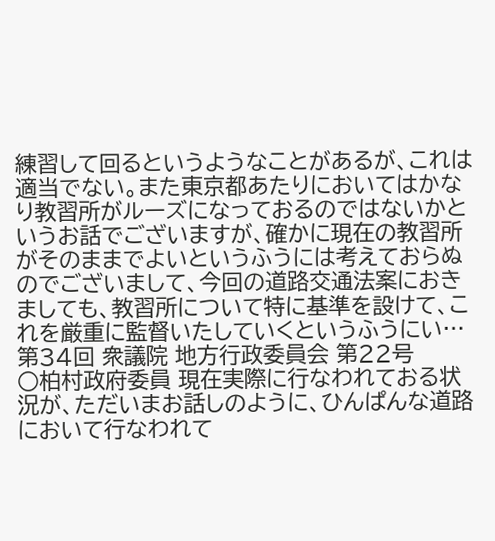練習して回るというようなことがあるが、これは適当でない。また東京都あたりにおいてはかなり教習所がルーズになっておるのではないかというお話でございますが、確かに現在の教習所がそのままでよいというふうには考えておらぬのでございまして、今回の道路交通法案におきましても、教習所について特に基準を設けて、これを厳重に監督いたしていくというふうにい…
第34回 衆議院 地方行政委員会 第22号
○柏村政府委員 現在実際に行なわれておる状況が、ただいまお話しのように、ひんぱんな道路において行なわれて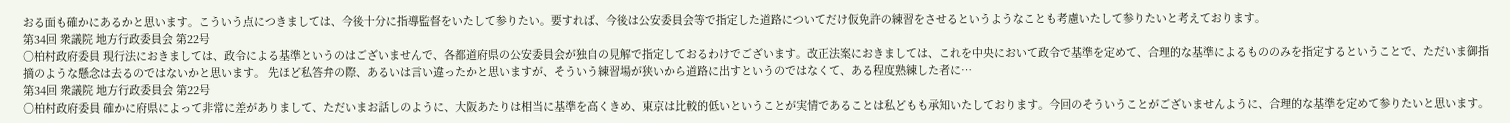おる面も確かにあるかと思います。こういう点につきましては、今後十分に指導監督をいたして参りたい。要すれば、今後は公安委員会等で指定した道路についてだけ仮免許の練習をさせるというようなことも考慮いたして参りたいと考えております。
第34回 衆議院 地方行政委員会 第22号
○柏村政府委員 現行法におきましては、政令による基準というのはございませんで、各都道府県の公安委員会が独自の見解で指定しておるわけでございます。改正法案におきましては、これを中央において政令で基準を定めて、合理的な基準によるもののみを指定するということで、ただいま御指摘のような懸念は去るのではないかと思います。 先ほど私答弁の際、あるいは言い違ったかと思いますが、そういう練習場が狭いから道路に出すというのではなくて、ある程度熟練した者に…
第34回 衆議院 地方行政委員会 第22号
○柏村政府委員 確かに府県によって非常に差がありまして、ただいまお話しのように、大阪あたりは相当に基準を高くきめ、東京は比較的低いということが実情であることは私どもも承知いたしております。今回のそういうことがございませんように、合理的な基準を定めて参りたいと思います。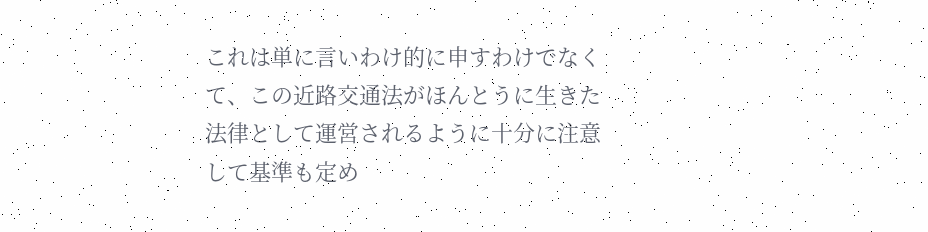これは単に言いわけ的に申すわけでなくて、この近路交通法がほんとうに生きた法律として運営されるように十分に注意して基準も定め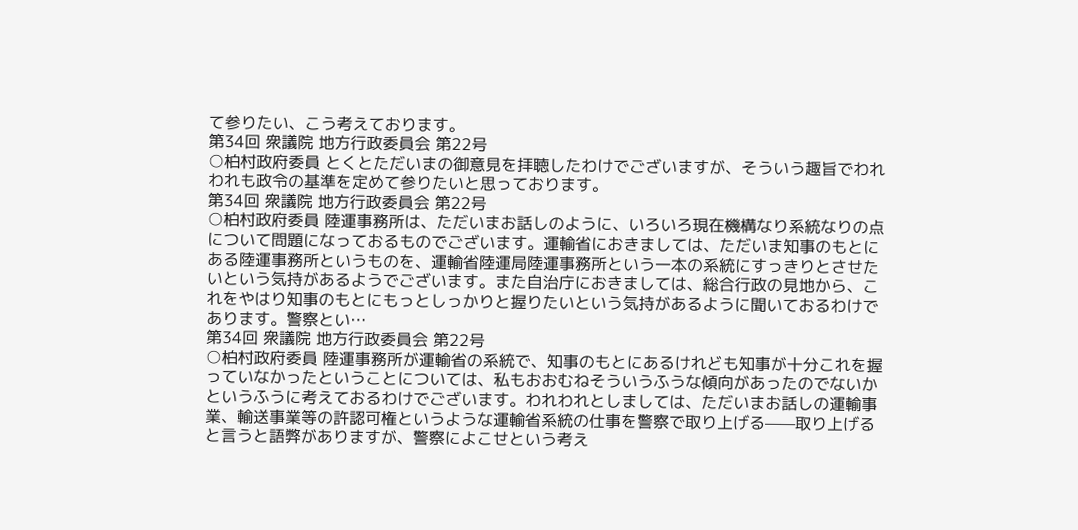て参りたい、こう考えております。
第34回 衆議院 地方行政委員会 第22号
○柏村政府委員 とくとただいまの御意見を拝聴したわけでございますが、そういう趣旨でわれわれも政令の基準を定めて参りたいと思っております。
第34回 衆議院 地方行政委員会 第22号
○柏村政府委員 陸運事務所は、ただいまお話しのように、いろいろ現在機構なり系統なりの点について問題になっておるものでございます。運輸省におきましては、ただいま知事のもとにある陸運事務所というものを、運輸省陸運局陸運事務所という一本の系統にすっきりとさせたいという気持があるようでございます。また自治庁におきましては、総合行政の見地から、これをやはり知事のもとにもっとしっかりと握りたいという気持があるように聞いておるわけであります。警察とい…
第34回 衆議院 地方行政委員会 第22号
○柏村政府委員 陸運事務所が運輸省の系統で、知事のもとにあるけれども知事が十分これを握っていなかったということについては、私もおおむねそういうふうな傾向があったのでないかというふうに考えておるわけでございます。われわれとしましては、ただいまお話しの運輸事業、輸送事業等の許認可権というような運輸省系統の仕事を警察で取り上げる——取り上げると言うと語弊がありますが、警察によこせという考え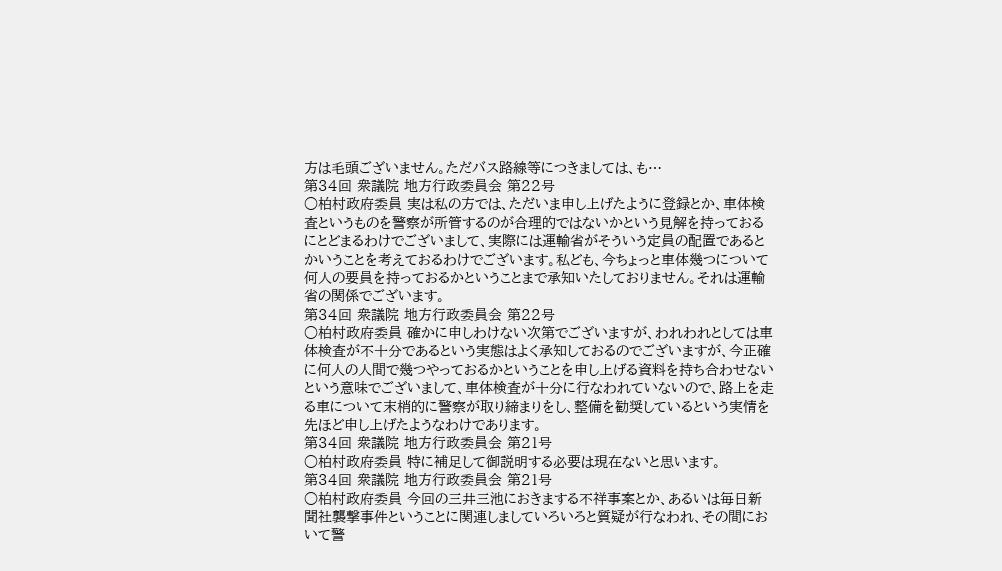方は毛頭ございません。ただバス路線等につきましては、も…
第34回 衆議院 地方行政委員会 第22号
○柏村政府委員 実は私の方では、ただいま申し上げたように登録とか、車体検査というものを警察が所管するのが合理的ではないかという見解を持っておるにとどまるわけでございまして、実際には運輸省がそういう定員の配置であるとかいうことを考えておるわけでございます。私ども、今ちょっと車体幾つについて何人の要員を持っておるかということまで承知いたしておりません。それは運輸省の関係でございます。
第34回 衆議院 地方行政委員会 第22号
○柏村政府委員 確かに申しわけない次第でございますが、われわれとしては車体検査が不十分であるという実態はよく承知しておるのでございますが、今正確に何人の人間で幾つやっておるかということを申し上げる資料を持ち合わせないという意味でございまして、車体検査が十分に行なわれていないので、路上を走る車について末梢的に警察が取り締まりをし、整備を勧奨しているという実情を先ほど申し上げたようなわけであります。
第34回 衆議院 地方行政委員会 第21号
○柏村政府委員 特に補足して御説明する必要は現在ないと思います。
第34回 衆議院 地方行政委員会 第21号
○柏村政府委員 今回の三井三池におきまする不祥事案とか、あるいは毎日新聞社襲撃事件ということに関連しましていろいろと質疑が行なわれ、その間において警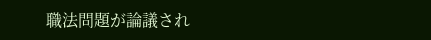職法問題が論議され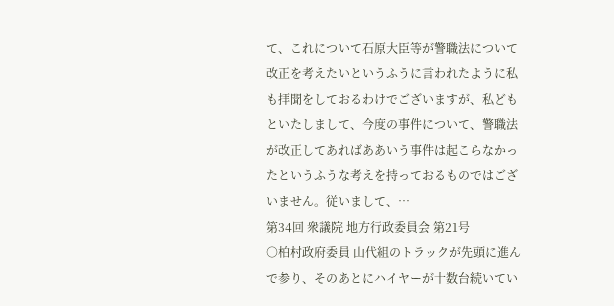て、これについて石原大臣等が警職法について改正を考えたいというふうに言われたように私も拝聞をしておるわけでございますが、私どもといたしまして、今度の事件について、警職法が改正してあればああいう事件は起こらなかったというふうな考えを持っておるものではございません。従いまして、…
第34回 衆議院 地方行政委員会 第21号
○柏村政府委員 山代組のトラックが先頭に進んで参り、そのあとにハイヤーが十数台続いてい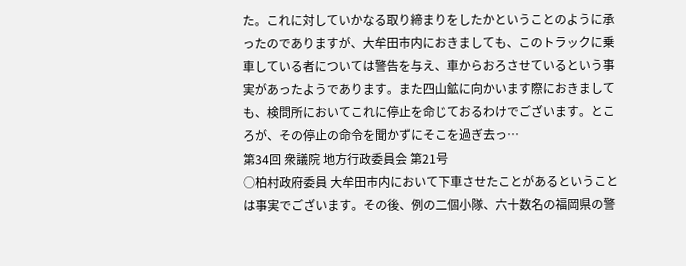た。これに対していかなる取り締まりをしたかということのように承ったのでありますが、大牟田市内におきましても、このトラックに乗車している者については警告を与え、車からおろさせているという事実があったようであります。また四山鉱に向かいます際におきましても、検問所においてこれに停止を命じておるわけでございます。ところが、その停止の命令を聞かずにそこを過ぎ去っ…
第34回 衆議院 地方行政委員会 第21号
○柏村政府委員 大牟田市内において下車させたことがあるということは事実でございます。その後、例の二個小隊、六十数名の福岡県の警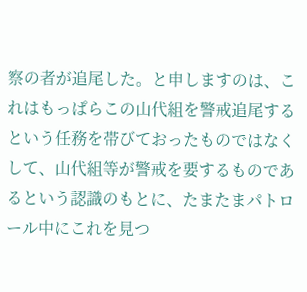察の者が追尾した。と申しますのは、これはもっぱらこの山代組を警戒追尾するという任務を帯びておったものではなくして、山代組等が警戒を要するものであるという認識のもとに、たまたまパトロール中にこれを見つ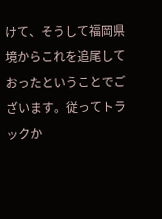けて、そうして福岡県境からこれを追尾しておったということでございます。従ってトラックか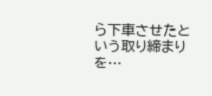ら下車させたという取り締まりを…